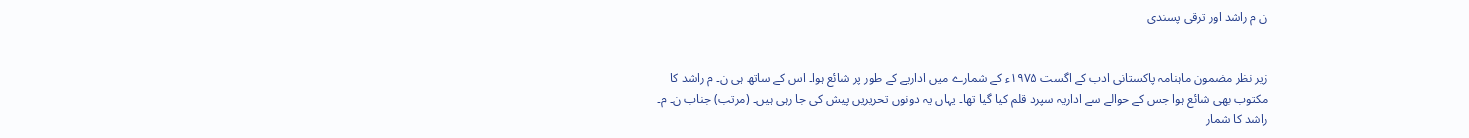ن م راشد اور ترقی پسندی


زیر نظر مضمون ماہنامہ پاکستانی ادب کے اگست ۱۹۷۵ء کے شمارے میں اداریے کے طور پر شائع ہوا۔ اس کے ساتھ ہی ن۔ م راشد کا مکتوب بھی شائع ہوا جس کے حوالے سے اداریہ سپرد قلم کیا گیا تھا۔ یہاں یہ دونوں تحریریں پیش کی جا رہی ہیں۔ (مرتب) جناب ن۔ م۔ راشد کا شمار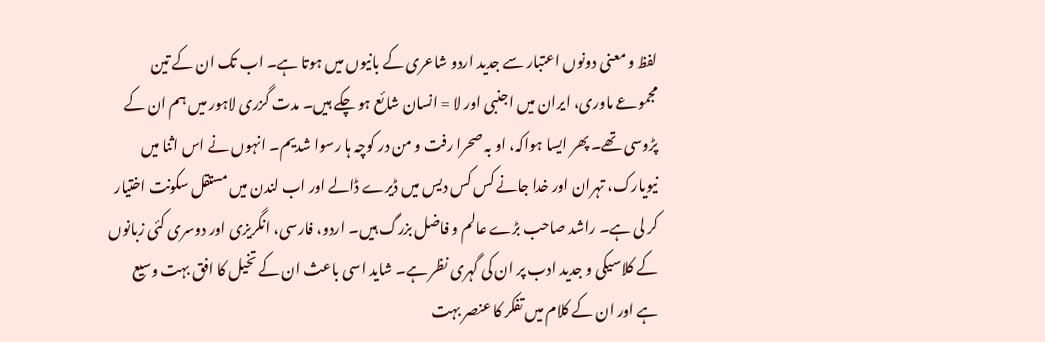لفظ و معنی دونوں اعتبار سے جدید اردو شاعری کے بانیوں میں ہوتا ہے۔ اب تک ان کے تین مجموعے ماوری، ایران میں اجنبی اور لا = انسان شائع ہو چکے ہیں۔ مدت گزری لاہور میں ہم ان کے پڑوسی تھے۔ پھر ایسا ہواکہ، او بہ صحرا رفت و من در کوچہ ہا رسوا شدیم۔ انہوں نے اس اثنا میں نیویارک، تہران اور خدا جانے کس کس دیس میں ڈیرے ڈالے اور اب لندن میں مستقل سکونت اختیار کر لی ہے۔ راشد صاحب بڑے عالم و فاضل بزرگ ہیں۔ اردو، فارسی، انگریزی اور دوسری کئی زبانوں کے کلاسیکی و جدید ادب پر ان کی گہری نظر ہے۔ شاید اسی باعث ان کے تخیل کا افق بہت وسیع ہے اور ان کے کلام میں تفکر کا عنصر بہت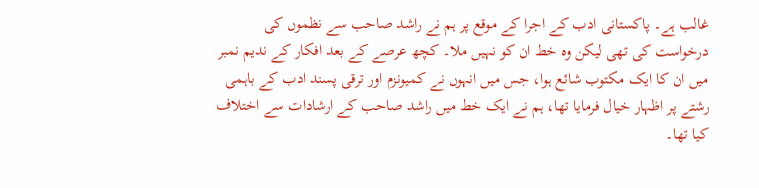غالب ہے۔ پاکستانی ادب کے اجرا کے موقع پر ہم نے راشد صاحب سے نظموں کی درخواست کی تھی لیکن وہ خط ان کو نہیں ملا۔ کچھ عرصے کے بعد افکار کے ندیم نمبر میں ان کا ایک مکتوب شائع ہوا، جس میں انہوں نے کمیونزم اور ترقی پسند ادب کے باہمی رشتے پر اظہار خیال فرمایا تھا، ہم نے ایک خط میں راشد صاحب کے ارشادات سے اختلاف کیا تھا۔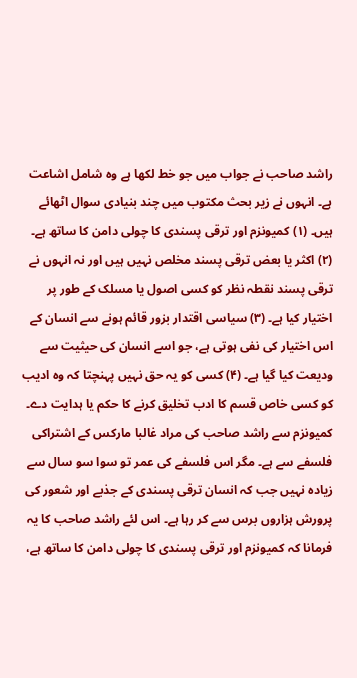راشد صاحب نے جواب میں جو خط لکھا ہے وہ شامل اشاعت ہے۔ انہوں نے زیر بحث مکتوب میں چند بنیادی سوال اٹھائے ہیں۔ (۱) کمیونزم اور ترقی پسندی کا چولی دامن کا ساتھ ہے۔ (۲) اکثر یا بعض ترقی پسند مخلص نہیں ہیں اور نہ انہوں نے ترقی پسند نقطہ نظر کو کسی اصول یا مسلک کے طور پر اختیار کیا ہے۔ (۳) سیاسی اقتدار بزور قائم ہونے سے انسان کے اس اختیار کی نفی ہوتی ہے، جو اسے انسان کی حیثیت سے ودیعت کیا گیا ہے۔ (۴) کسی کو یہ حق نہیں پہنچتا کہ وہ ادیب کو کسی خاص قسم کا ادب تخلیق کرنے کا حکم یا ہدایت دے۔ کمیونزم سے راشد صاحب کی مراد غالبا مارکس کے اشتراکی فلسفے سے ہے۔ مگر اس فلسفے کی عمر تو سوا سو سال سے زیادہ نہیں جب کہ انسان ترقی پسندی کے جذبے اور شعور کی پرورش ہزاروں برس سے کر رہا ہے۔ اس لئے راشد صاحب کا یہ فرمانا کہ کمیونزم اور ترقی پسندی کا چولی دامن کا ساتھ ہے،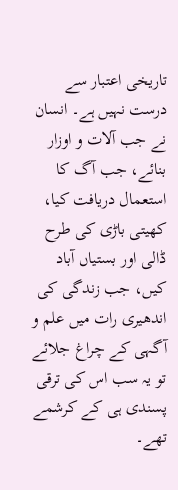تاریخی اعتبار سے درست نہیں ہے۔ انسان نے جب آلات و اوزار بنائے، جب آگ کا استعمال دریافت کیا، کھیتی باڑی کی طرح ڈالی اور بستیاں آباد کیں، جب زندگی کی اندھیری رات میں علم و آگہی کے چراغ جلائے تو یہ سب اس کی ترقی پسندی ہی کے کرشمے تھے۔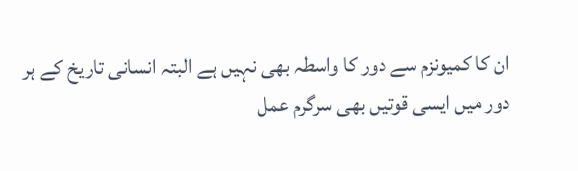ان کا کمیونزم سے دور کا واسطہ بھی نہیں ہے البتہ انسانی تاریخ کے ہر دور میں ایسی قوتیں بھی سرگرم عمل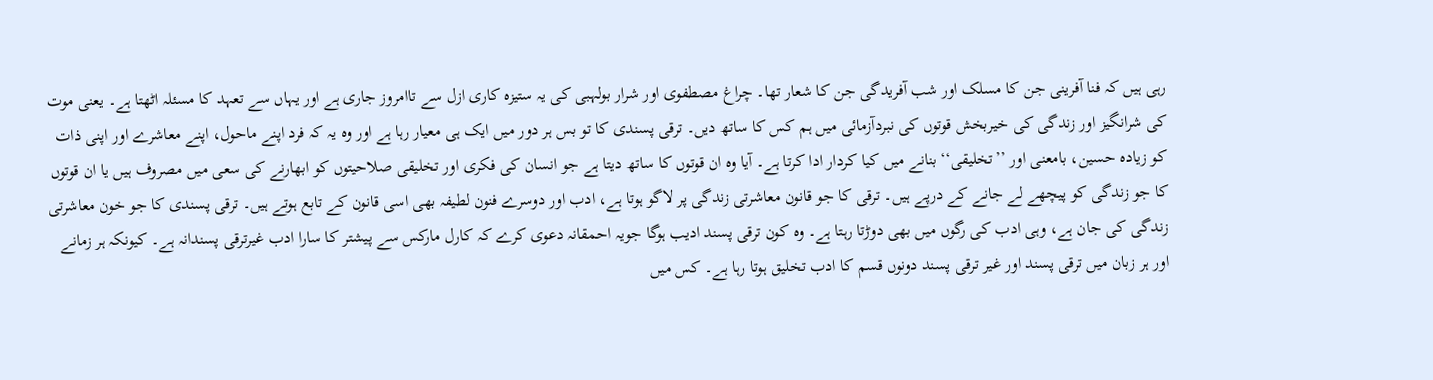رہی ہیں کہ فنا آفرینی جن کا مسلک اور شب آفریدگی جن کا شعار تھا۔ چراغ مصطفوی اور شرار بولہبی کی یہ ستیزہ کاری ازل سے تاامروز جاری ہے اور یہاں سے تعہد کا مسئلہ اٹھتا ہے۔ یعنی موت کی شرانگیز اور زندگی کی خیربخش قوتوں کی نبردآزمائی میں ہم کس کا ساتھ دیں۔ ترقی پسندی کا تو بس ہر دور میں ایک ہی معیار رہا ہے اور وہ یہ کہ فرد اپنے ماحول، اپنے معاشرے اور اپنی ذات کو زیادہ حسین، بامعنی اور ’’تخلیقی‘‘ بنانے میں کیا کردار ادا کرتا ہے۔ آیا وہ ان قوتوں کا ساتھ دیتا ہے جو انسان کی فکری اور تخلیقی صلاحیتوں کو ابھارنے کی سعی میں مصروف ہیں یا ان قوتوں کا جو زندگی کو پیچھے لے جانے کے درپے ہیں۔ ترقی کا جو قانون معاشرتی زندگی پر لاگو ہوتا ہے، ادب اور دوسرے فنون لطیفہ بھی اسی قانون کے تابع ہوتے ہیں۔ ترقی پسندی کا جو خون معاشرتی زندگی کی جان ہے، وہی ادب کی رگوں میں بھی دوڑتا رہتا ہے۔ وہ کون ترقی پسند ادیب ہوگا جویہ احمقانہ دعوی کرے کہ کارل مارکس سے پیشتر کا سارا ادب غیرترقی پسندانہ ہے۔ کیونکہ ہر زمانے اور ہر زبان میں ترقی پسند اور غیر ترقی پسند دونوں قسم کا ادب تخلیق ہوتا رہا ہے۔ کس میں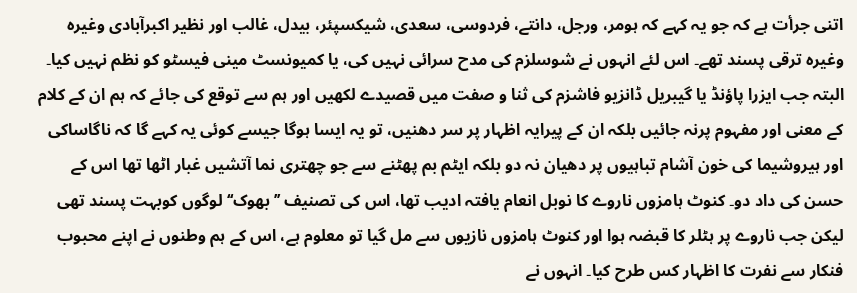اتنی جرأت ہے کہ جو یہ کہے کہ ہومر، ورجل، دانتے، فردوسی، سعدی، شیکسپئر، بیدل، غالب اور نظیر اکبرآبادی وغیرہ وغیرہ ترقی پسند تھے۔ اس لئے انہوں نے شوسلزم کی مدح سرائی نہیں کی، یا کمیونسٹ مینی فیسٹو کو نظم نہیں کیا۔ البتہ جب ایزرا پاؤنڈ یا گیبریل ڈانزیو فاشزم کی ثنا و صفت میں قصیدے لکھیں اور ہم سے توقع کی جائے کہ ہم ان کے کلام کے معنی اور مفہوم پرنہ جائیں بلکہ ان کے پیرایہ اظہار پر سر دھنیں، تو یہ ایسا ہوگا جیسے کوئی یہ کہے گا کہ ناگاساکی اور ہیروشیما کی خون آشام تباہیوں پر دھیان نہ دو بلکہ ایٹم بم پھٹنے سے جو چھتری نما آتشیں غبار اٹھا تھا اس کے حسن کی داد دو۔ کنوٹ ہامزوں ناروے کا نوبل انعام یافتہ ادیب تھا، اس کی تصنیف ’’بھوک‘‘ لوگوں کوبہت پسند تھی لیکن جب ناروے پر ہٹلر کا قبضہ ہوا اور کنوٹ ہامزوں نازیوں سے مل گیا تو معلوم ہے، اس کے ہم وطنوں نے اپنے محبوب فنکار سے نفرت کا اظہار کس طرح کیا۔ انہوں نے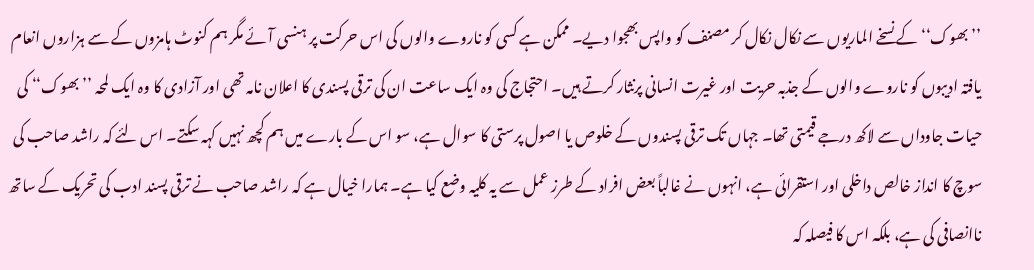’’بھوک‘‘ کے نسخے الماریوں سے نکال نکال کر مصنف کو واپس بھجوا دیے۔ ممکن ہے کسی کو ناروے والوں کی اس حرکت پر ہنسی آئے مگر ہم کنوٹ ہامزوں کے سے ہزاروں انعام یافتہ ادیبوں کو ناروے والوں کے جذبہ حریت اور غیرت انسانی پرنثار کرتے ہیں۔ احتجاج کی وہ ایک ساعت ان کی ترقی پسندی کا اعلان نامہ تھی اور آزادی کا وہ ایک لمحہ ’’بھوک‘‘ کی حیات جاوداں سے لاکھ درجے قیمتی تھا۔ جہاں تک ترقی پسندوں کے خلوص یا اصول پرستی کا سوال ہے، سو اس کے بارے میں ہم کچھ نہیں کہہ سکتے۔ اس لئے کہ راشد صاحب کی سوچ کا انداز خالص داخلی اور استقرائی ہے، انہوں نے غالباً بعض افراد کے طرز عمل سے یہ کلیہ وضع کیا ہے۔ ہمارا خیال ہے کہ راشد صاحب نے ترقی پسند ادب کی تحریک کے ساتھ ناانصافی کی ہے، بلکہ اس کا فیصلہ کہ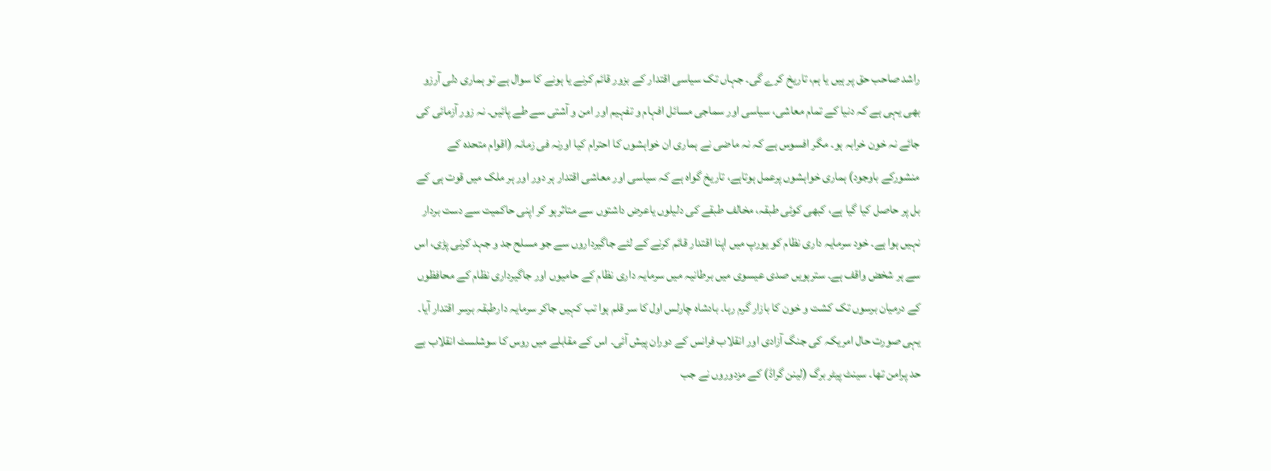راشد صاحب حق پر ہیں یا ہم، تاریخ کرے گی۔ جہاں تک سیاسی اقتدار کے بزور قائم کرنے یا ہونے کا سوال ہے تو ہماری دلی آرزو بھی یہی ہے کہ دنیا کے تمام معاشی، سیاسی اور سماجی مسائل افہام و تفہیم اور امن و آشتی سے طے پائیں۔ نہ زور آزمائی کی جائے نہ خون خرابہ ہو۔ مگر افسوس ہے کہ نہ ماضی نے ہماری ان خواہشوں کا احترام کیا اورنہ فی زمانہ (اقوام متحدہ کے منشورکے باوجود) ہماری خواہشوں پرعمل ہوتاہے، تاریخ گواہ ہے کہ سیاسی اور معاشی اقتدار ہر دور اور ہر ملک میں قوت ہی کے بل پر حاصل کیا گیا ہے، کبھی کوئی طبقہ، مخالف طبقے کی دلیلوں یاعرض داشتوں سے متاثرہو کر اپنی حاکمیت سے دست بردار نہیں ہوا ہے۔ خود سرمایہ داری نظام کو یورپ میں اپنا اقتدار قائم کرنے کے لئے جاگیرداروں سے جو مسلح جد و جہد کرنی پڑی، اس سے ہر شخض واقف ہے۔ سترہویں صدی عیسوی میں برطانیہ میں سرمایہ داری نظام کے حامیوں اور جاگیرداری نظام کے محافظوں کے درمیان برسوں تک کشت و خون کا بازار گرم رہا۔ بادشاہ چارلس اول کا سر قلم ہوا تب کہیں جاکر سرمایہ دارطبقہ برسر اقتدار آیا۔ یہی صورت حال امریکہ کی جنگ آزادی اور انقلاب فرانس کے دوران پیش آئی۔ اس کے مقابلے میں روس کا سوشلسٹ انقلاب بے حد پرامن تھا۔ سینٹ پیٹر برگ (لینن گراڈ) کے مزدوروں نے جب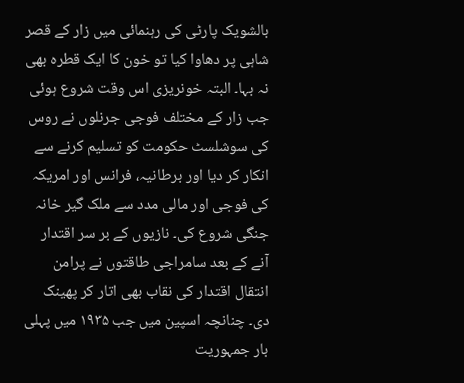بالشویک پارٹی کی رہنمائی میں زار کے قصر شاہی پر دھاوا کیا تو خون کا ایک قطرہ بھی نہ بہا۔ البتہ خونریزی اس وقت شروع ہوئی جب زار کے مختلف فوجی جرنلوں نے روس کی سوشلسٹ حکومت کو تسلیم کرنے سے انکار کر دیا اور برطانیہ، فرانس اور امریکہ کی فوجی اور مالی مدد سے ملک گیر خانہ جنگی شروع کی۔ نازیوں کے بر سر اقتدار آنے کے بعد سامراجی طاقتوں نے پرامن انتقال اقتدار کی نقاب بھی اتار کر پھینک دی۔ چنانچہ اسپین میں جب ۱۹۳۵ میں پہلی بار جمہوریت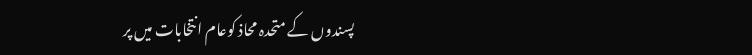پسندوں کے متحدہ محاذ کوعام انتخابات میں پر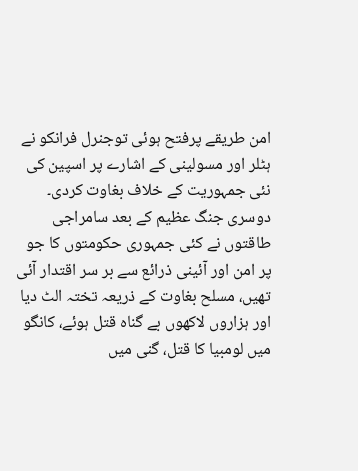امن طریقے پرفتح ہوئی توجنرل فرانکو نے ہٹلر اور مسولینی کے اشارے پر اسپین کی نئی جمہوریت کے خلاف بغاوت کردی۔ دوسری جنگ عظیم کے بعد سامراجی طاقتوں نے کئی جمہوری حکومتوں کا جو پر امن اور آئینی ذرائع سے بر سر اقتدار آئی تھیں، مسلح بغاوت کے ذریعہ تختہ الٹ دیا اور ہزاروں لاکھوں بے گناہ قتل ہوئے، کانگو میں لومبیا کا قتل، گنی میں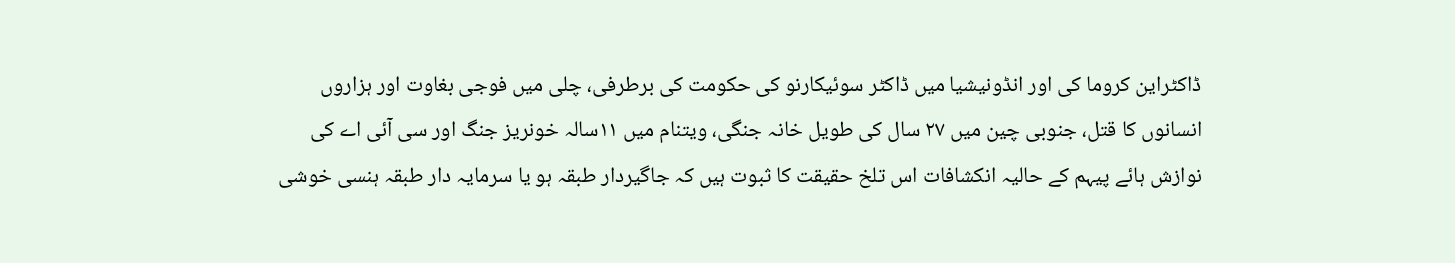ڈاکٹراین کروما کی اور انڈونیشیا میں ڈاکٹر سوئیکارنو کی حکومت کی برطرفی، چلی میں فوجی بغاوت اور ہزاروں انسانوں کا قتل، جنوبی چین میں ۲۷ سال کی طویل خانہ جنگی، ویتنام میں ۱۱سالہ خونریز جنگ اور سی آئی اے کی نوازش ہائے پیہم کے حالیہ انکشافات اس تلخ حقیقت کا ثبوت ہیں کہ جاگیردار طبقہ ہو یا سرمایہ دار طبقہ ہنسی خوشی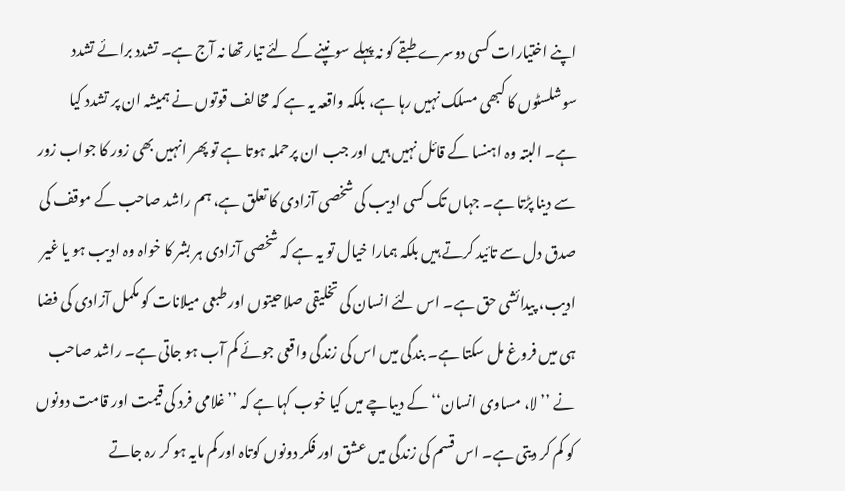اپنے اختیارات کسی دوسرے طبقے کو نہ پہلے سونپنے کے لئے تیار تھا نہ آج ہے۔ تشدد برائے تشدد سوشلسٹوں کا کبھی مسلک نہیں رہا ہے، بلکہ واقعہ یہ ہے کہ مخالف قوتوں نے ہمیشہ ان پر تشدد کیا ہے۔ البتہ وہ اہنسا کے قائل نہیں ہیں اور جب ان پرحملہ ہوتا ہے تو پھر انہیں بھی زور کا جواب زور سے دینا پڑتا ہے۔ جہاں تک کسی ادیب کی شخصی آزادی کا تعلق ہے، ہم راشد صاحب کے موقف کی صدق دل سے تائید کرتے ہیں بلکہ ہمارا خیال تو یہ ہے کہ شخصی آزادی ہر بشر کا خواہ وہ ادیب ہو یا غیر ادیب، پیدائشی حق ہے۔ اس لئے انسان کی تخلیقی صلاحیتوں اور طبعی میلانات کو مکمل آزادی کی فضا ہی میں فروغ مل سکتا ہے۔ بندگی میں اس کی زندگی واقعی جوئے کم آب ہو جاتی ہے۔ راشد صاحب نے ’’لا، مساوی انسان‘‘ کے دیباچے میں کیا خوب کہا ہے کہ ’’غلامی فرد کی قیمت اور قامت دونوں کو کم کر دیتی ہے۔ اس قسم کی زندگی میں عشق اور فکر دونوں کوتاہ اور کم مایہ ہو کر رہ جاتے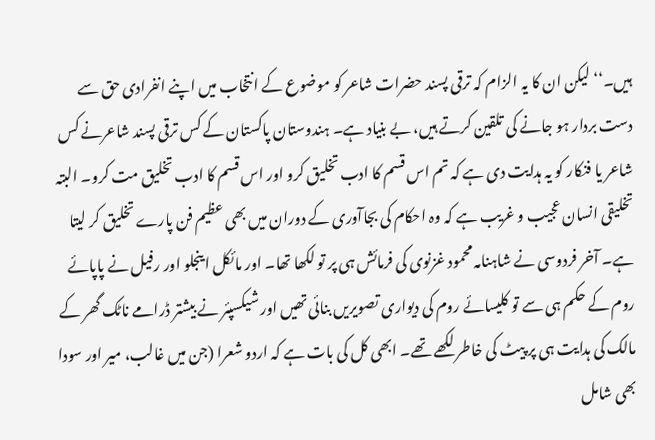ہیں۔‘‘ لیکن ان کا یہ الزام کہ ترقی پسند حضرات شاعر کو موضوع کے انتخاب میں اپنے انفرادی حق سے دست بردار ہو جانے کی تلقین کرتے ہیں، بے بنیاد ہے۔ ہندوستان پاکستان کے کس ترقی پسند شاعرنے کس شاعر یا فنکار کو یہ ہدایت دی ہے کہ تم اس قسم کا ادب تخلیق کرو اور اس قسم کا ادب تخلیق مت کرو۔ البتہ تخلیقی انسان عجیب و غریب ہے کہ وہ احکام کی بجاآوری کے دوران میں بھی عظیم فن پارے تخلیق کر لیتا ہے۔ آخر فردوسی نے شاہنامہ محمود غزنوی کی فرمائش ہی پر تو لکھا تھا۔ اور مائکل اینجلو اور رفیل نے پاپائے روم کے حکم ہی سے تو کلیسائے روم کی دیواری تصویریں بنائی تھیں اور شیکسپئر نے بیشتر ڈرامے ناٹک گھر کے مالک کی ہدایت ہی پر پیٹ کی خاطر لکھے تھے۔ ابھی کل کی بات ہے کہ اردو شعرا (جن میں غالب، میر اور سودا بھی شامل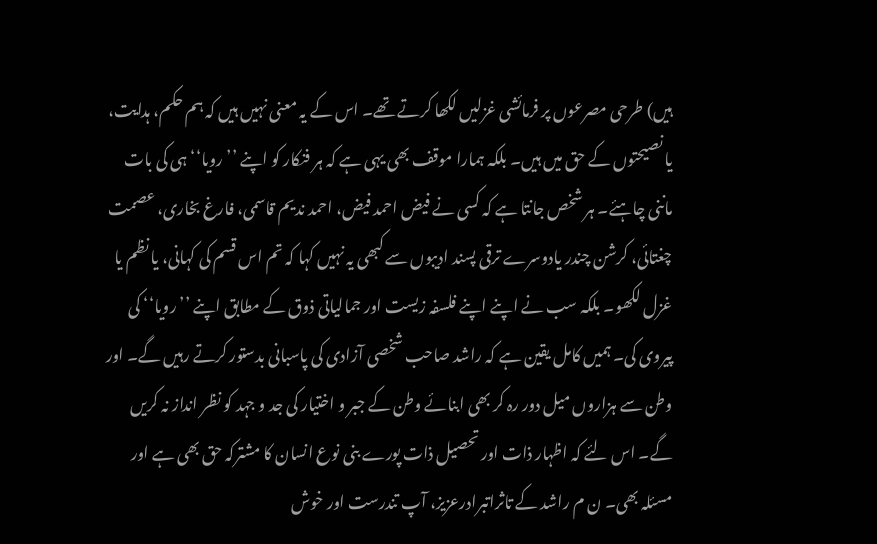ہیں) طرحی مصرعوں پر فرمائشی غزلیں لکھا کرتے تھے۔ اس کے یہ معنی نہیں ہیں کہ ہم حکم، ہدایت، یا نصیحتوں کے حق میں ہیں۔ بلکہ ہمارا موقف بھی یہی ہے کہ ہر فنکار کو اپنے ’’رویا‘‘ ہی کی بات ماننی چاہئے۔ ہر شخص جانتا ہے کہ کسی نے فیض احمد فیض، احمد ندیم قاسمی، فارغ بخاری، عصمت چغتائی، کرشن چندر یادوسرے ترقی پسند ادیبوں سے کبھی یہ نہیں کہا کہ تم اس قسم کی کہانی، یا نظم یا غزل لکھو۔ بلکہ سب نے اپنے اپنے فلسفہ زیست اور جمالیاتی ذوق کے مطابق اپنے ’’رویا‘‘ کی پیروی کی۔ ہمیں کامل یقین ہے کہ راشد صاحب شخصی آزادی کی پاسبانی بدستور کرتے رہیں گے۔ اور وطن سے ہزاروں میل دور رہ کر بھی ابنائے وطن کے جبر و اختیار کی جد و جہد کو نظر انداز نہ کریں گے۔ اس لئے کہ اظہار ذات اور تحصیل ذات پورے بنی نوع انسان کا مشترکہ حق بھی ہے اور مسئلہ بھی۔ ن م راشد کے تاثراتبرادرعزیز، آپ تندرست اور خوش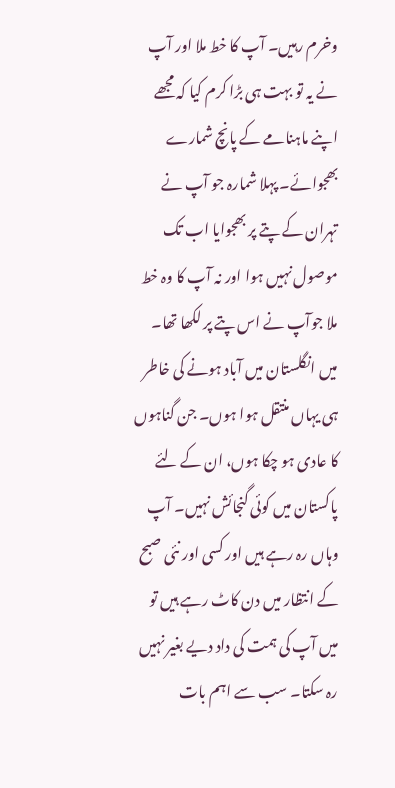وخرم رہیں۔ آپ کا خط ملا اور آپ نے یہ تو بہت ہی بڑا کرم کیا کہ مجھے اپنے ماہنامے کے پانچ شمارے بھجوائے۔ پہلا شمارہ جو آپ نے تہران کے پتے پر بھجوایا اب تک موصول نہیں ہوا اور نہ آپ کا وہ خط ملا جوآپ نے اس پتے پر لکھا تھا۔ میں انگلستان میں آباد ہونے کی خاطر ہی یہاں منتقل ہوا ہوں۔ جن گناہوں کا عادی ہو چکا ہوں، ان کے لئے پاکستان میں کوئی گنجائش نہیں۔ آپ وہاں رہ رہے ہیں اور کسی اور نئی صبح کے انتظار میں دن کاٹ رہے ہیں تو میں آپ کی ہمت کی داد دیے بغیر نہیں رہ سکتا۔ سب سے اہم بات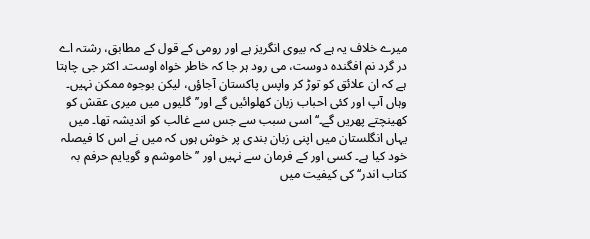میرے خلاف یہ ہے کہ بیوی انگریز ہے اور رومی کے قول کے مطابق، رشتہ اے در گرد نم افگندہ دوست، می رود ہر جا کہ خاطر خواہ اوست۔ اکثر جی چاہتا ہے کہ ان علائق کو توڑ کر واپس پاکستان آجاؤں، لیکن بوجوہ ممکن نہیں۔ وہاں آپ اور کئی احباب زبان کھلوائیں گے اور’’گلیوں میں میری عقش کو کھینچتے پھریں گے۔‘‘ اسی سبب سے جس سے غالب کو اندیشہ تھا۔ میں یہاں انگلستان میں اپنی زبان بندی پر خوش ہوں کہ میں نے اس کا فیصلہ خود کیا ہے۔ کسی اور کے فرمان سے نہیں اور ’’خاموشم و گویایم حرفم بہ کتاب اندر‘‘ کی کیفیت میں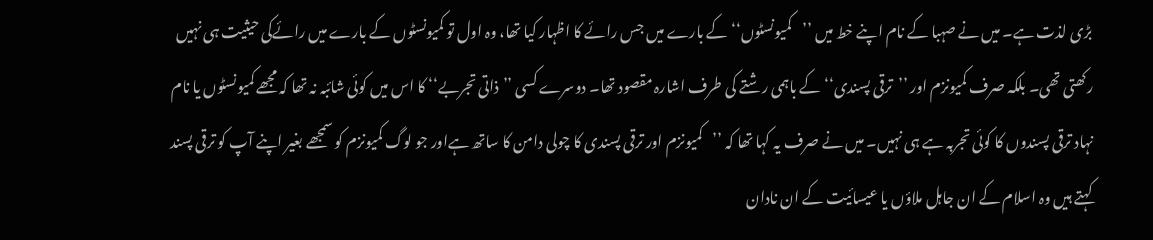بڑی لذت ہے۔ میں نے صہبا کے نام اپنے خط میں ’’کمیونسٹوں‘‘ کے بارے میں جس رائے کا اظہار کیا تھا، وہ اول تو کمیونسٹوں کے بارے میں رائےکی حیثیت ہی نہیں رکھتی تھی۔ بلکہ صرف کمیونزم اور ’’ترقی پسندی‘‘ کے باہمی رشتے کی طرف اشارہ مقصود تھا۔ دوسرے کسی ’’ذاتی تجربے‘‘ کا اس میں کوئی شائبہ نہ تھا کہ مجھے کمیونسٹوں یا نام نہاد ترقی پسندوں کا کوئی تجربہ ہے ہی نہیں۔ میں نے صرف یہ کہا تھا کہ ’’کمیونزم اور ترقی پسندی کا چولی دامن کا ساتھ ہےاور جو لوگ کمیونزم کو سمجھے بغیر اپنے آپ کو ترقی پسند کہتے ہیں وہ اسلام کے ان جاہل ملاؤں یا عیسائیت کے ان نادان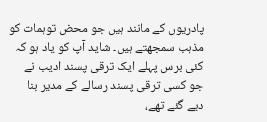پادریوں کے مانند ہیں جو محض توہمات کو مذہب سمجھتے ہیں۔ شاید آپ کو یاد ہو کہ کئی برس پہلے ایک ترقی پسند ادیب نے جو کسی ترقی پسند رسالے کے مدیر بنا دیے گئے تھے،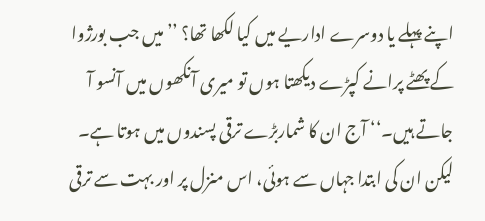اپنے پہلے یا دوسرے اداریے میں کیا لکھا تھا؟ ’’میں جب بورژوا کے پھٹے پرانے کپڑے دیکھتا ہوں تو میری آنکھوں میں آنسو آ جاتے ہیں۔‘‘ آج ان کا شماربڑے ترقی پسندوں میں ہوتا ہے۔ لیکن ان کی ابتدا جہاں سے ہوئی، اس منزل پر اور بہت سے ترقی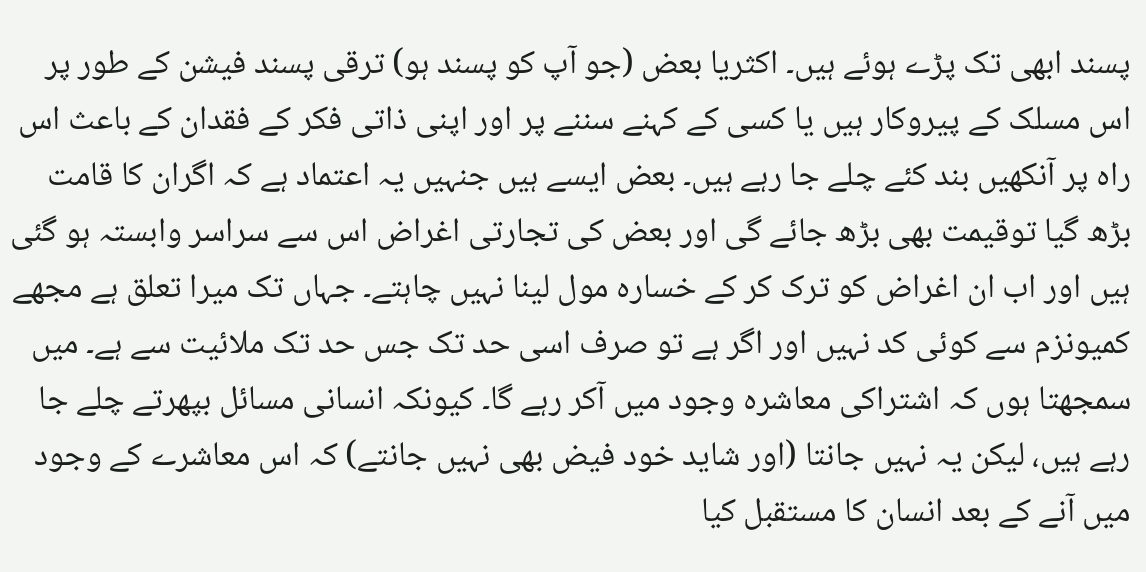پسند ابھی تک پڑے ہوئے ہیں۔ اکثریا بعض (جو آپ کو پسند ہو) ترقی پسند فیشن کے طور پر اس مسلک کے پیروکار ہیں یا کسی کے کہنے سننے پر اور اپنی ذاتی فکر کے فقدان کے باعث اس راہ پر آنکھیں بند کئے چلے جا رہے ہیں۔ بعض ایسے ہیں جنہیں یہ اعتماد ہے کہ اگران کا قامت بڑھ گیا توقیمت بھی بڑھ جائے گی اور بعض کی تجارتی اغراض اس سے سراسر وابستہ ہو گئی ہیں اور اب ان اغراض کو ترک کر کے خسارہ مول لینا نہیں چاہتے۔ جہاں تک میرا تعلق ہے مجھے کمیونزم سے کوئی کد نہیں اور اگر ہے تو صرف اسی حد تک جس حد تک ملائیت سے ہے۔ میں سمجھتا ہوں کہ اشتراکی معاشرہ وجود میں آکر رہے گا۔ کیونکہ انسانی مسائل بپھرتے چلے جا رہے ہیں، لیکن یہ نہیں جانتا (اور شاید خود فیض بھی نہیں جانتے) کہ اس معاشرے کے وجود میں آنے کے بعد انسان کا مستقبل کیا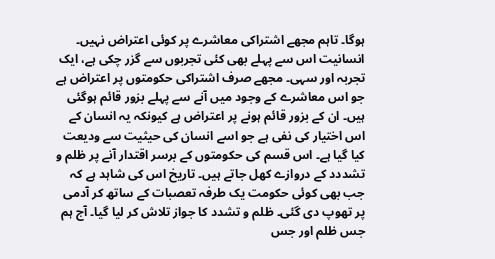ہوگا۔ تاہم مجھے اشتراکی معاشرے پر کوئی اعتراض نہیں۔ انسانیت اس سے پہلے بھی کئی تجربوں سے گزر چکی ہے، ایک تجربہ اور سہی۔ مجھے صرف اشتراکی حکومتوں پر اعتراض ہے جو اس معاشرے کے وجود میں آنے سے پہلے بزور قائم ہوگئی ہیں۔ ان کے بزور قائم ہونے پر اعتراض ہے کیونکہ یہ انسان کے اس اختیار کی نفی ہے جو اسے انسان کی حیثیت سے ودیعت کیا گیا ہے۔ اس قسم کی حکومتوں کے برسر اقتدار آنے پر ظلم و تشددد کے دروازے کھل جاتے ہیں۔ تاریخ اس کی شاہد ہے کہ جب بھی کوئی حکومت یک طرفہ تعصبات کے ساتھ کر آدمی پر تھوپ دی گئی۔ ظلم و تشدد کا جواز تلاش کر لیا گیا۔ آج ہم جس ظلم اور جس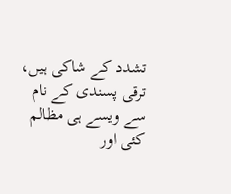تشدد کے شاکی ہیں، ترقی پسندی کے نام سے ویسے ہی مظالم کئی اور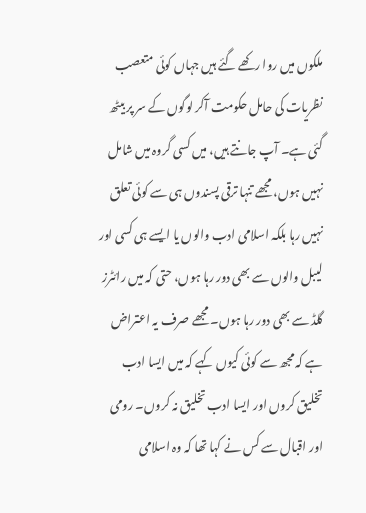ملکوں میں روا رکھے گئے ہیں جہاں کوئی متعصب نظریات کی حامل حکومت آکر لوگوں کے سر پر بیٹھ گئی ہے۔ آپ جانتے ہیں، میں کسی گروہ میں شامل نہیں ہوں، مجھے تنہا ترقی پسندوں ہی سے کوئی تعلق نہیں رہا بلکہ اسلامی ادب والوں یا ایسے ہی کسی اور لیبل والوں سے بھی دور رہا ہوں، حتی کہ میں رائٹرز گلڈ سے بھی دور رہا ہوں۔ مجھے صرف یہ اعتراض ہے کہ مجھ سے کوئی کیوں کہے کہ میں ایسا ادب تخلیق کروں اور ایسا ادب تخلیق نہ کروں۔ رومی اور اقبال سے کس نے کہا تھا کہ وہ اسلامی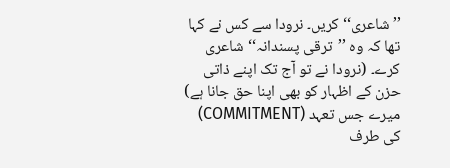’’شاعری‘‘ کریں۔ نرودا سے کس نے کہا تھا کہ وہ ’’ترقی پسندانہ‘‘ شاعری کرے۔ (نرودا نے تو آج تک اپنے ذاتی حزن کے اظہار کو بھی اپنا حق جانا ہے) میرے جس تعہد (COMMITMENT) کی طرف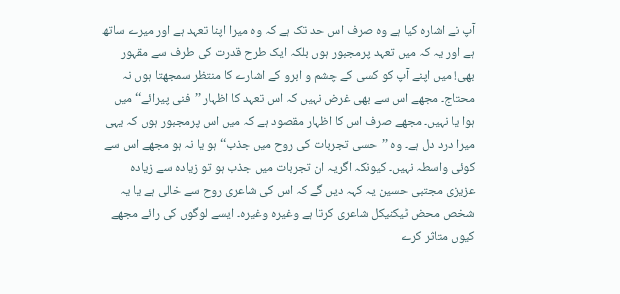آپ نے اشارہ کیا ہے وہ صرف اس حد تک ہے کہ وہ میرا اپنا تعہد ہے اور میرے ساتھ ہے اور یہ کہ میں تعہد پرمجبور ہوں بلکہ ایک طرح قدرت کی طرف سے مقہور بھی! میں اپنے آپ کو کسی کے چشم و ابرو کے اشارے کا منتظر سمجھتا ہوں نہ محتاج۔ مجھے اس سے بھی غرض نہیں کہ اس تعہد کا اظہار ’’فنی پیرائے‘‘ میں ہوا یا نہیں۔ مجھے صرف اس کا اظہار مقصود ہے کہ میں اس پرمجبور ہوں کہ یہی میرا درد دل ہے۔ وہ ’’حسی تجربات کی روح میں جذب‘‘ ہو یا نہ ہو مجھے اس سے کوئی واسطہ نہیں۔ کیونکہ اگریہ ان تجربات میں جذب ہو تو زیادہ سے زیادہ عزیزی مجتبی حسین یہ کہہ دیں گے کہ اس کی شاعری روح سے خالی ہے یا یہ شخص محض ٹیکنیکل شاعری کرتا ہے وغیرہ وغیرہ۔ ایسے لوگوں کی رائے مجھے کیوں متاثر کرے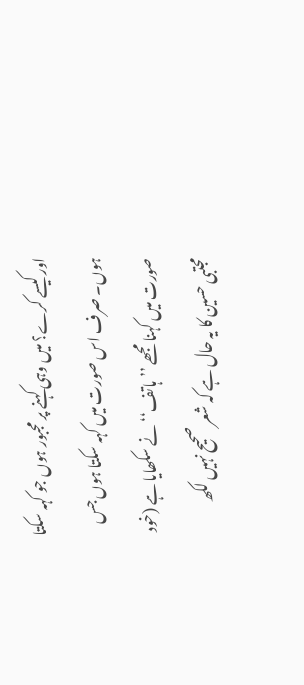اور کیسے کرے؟ میں وہی کہنے پر مجبور ہوں جو کہہ سکتا ہوں۔ صرف اس صورت میں کہہ سکتا ہوں جس صورت میں کہنا مجھے ’’ہاتف‘‘ نے سکھایا ہے (خود مجتبی حسین کا یہ حال ہے کہ شعر صحیح نہیں لکھ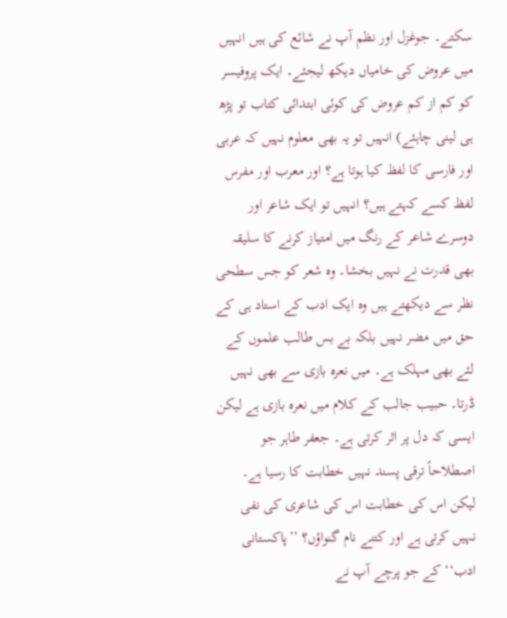سکتے۔ جوغزل اور نظم آپ نے شائع کی ہیں انہیں میں عروض کی خامیاں دیکھ لیجئے۔ ایک پروفیسر کو کم از کم عروض کی کوئی ابتدائی کتاب تو پڑھ ہی لینی چاہئے) انہیں تو یہ بھی معلوم نہیں کہ عربی اور فارسی کا لفظ کیا ہوتا ہے؟ اور معرب اور مفرس لفظ کسے کہتے ہیں؟ انہیں تو ایک شاعر اور دوسرے شاعر کے رنگ میں امتیاز کرنے کا سلیقہ بھی قدرت نے نہیں بخشا۔ وہ شعر کو جس سطحی نظر سے دیکھتے ہیں وہ ایک ادب کے استاد ہی کے حق میں مضر نہیں بلکہ بے بس طالب علموں کے لئے بھی مہلک ہے۔ میں نعرہ بازی سے بھی نہیں ڈرتا۔ حبیب جالب کے کلام میں نعرہ بازی ہے لیکن ایسی کہ دل پر اثر کرتی ہے۔ جعفر طاہر جو اصطلاحاً ترقی پسند نہیں خطابت کا رسیا ہے۔ لیکن اس کی خطابت اس کی شاعری کی نفی نہیں کرتی ہے اور کتنے نام گنواؤں؟ ’’پاکستانی ادب‘‘ کے جو پرچے آپ نے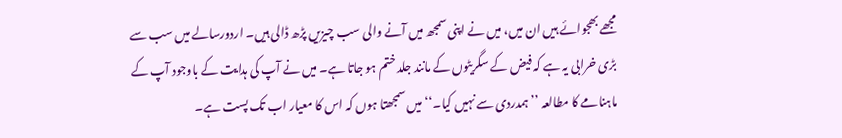مجھے بھجوائے ہیں ان میں، میں نے اپنی سمجھ میں آنے والی سب چیزیں پڑھ ڈالی ہیں۔ اردورسالے میں سب سے بڑی خرابی یہ ہے کہ فیض کے سگریٹوں کے مانند جلد ختم ہو جاتا ہے۔ میں نے آپ کی ہدایت کے باوجود آپ کے ماہنامے کا مطالعہ ’’ہمدردی سے نہیں کیا۔‘‘ میں سمجھتا ہوں کہ اس کا معیار اب تک پست ہے۔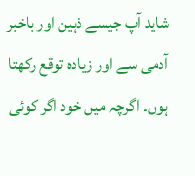شاید آپ جیسے ذہین اور باخبر آدمی سے اور زیادہ توقع رکھتا ہوں۔ اگرچہ میں خود اگر کوئی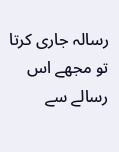رسالہ جاری کرتا تو مجھے اس رسالے سے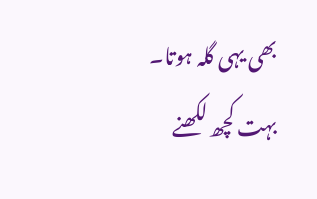بھی یہی گلہ ہوتا۔ بہت کچھ لکھنے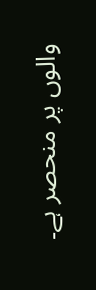والوں پر منحصر ہے۔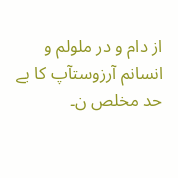از دام و در ملولم و انسانم آرزوستآپ کا بے حد مخلص ن۔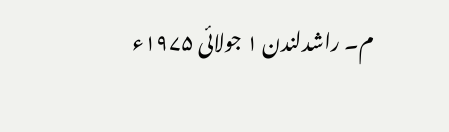م۔ راشدلندن ۱ جولائی ۱۹۷۵ء